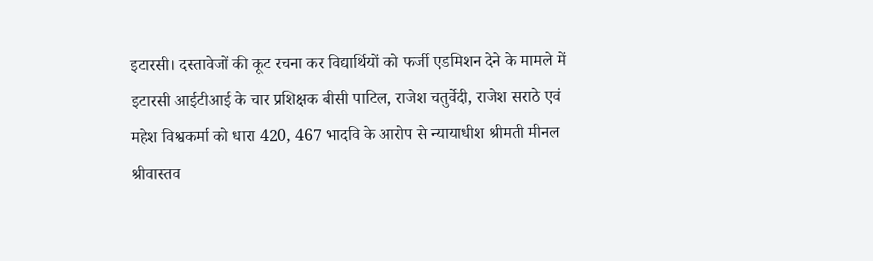इटारसी। दस्तावेजों की कूट रचना कर विद्यार्थियों को फर्जी एडमिशन देने के मामले में इटारसी आईटीआई के चार प्रशिक्षक बीसी पाटिल, राजेश चतुर्वेदी, राजेश सराठे एवं महेश विश्वकर्मा को धारा 420, 467 भादवि के आरोप से न्यायाधीश श्रीमती मीनल श्रीवास्तव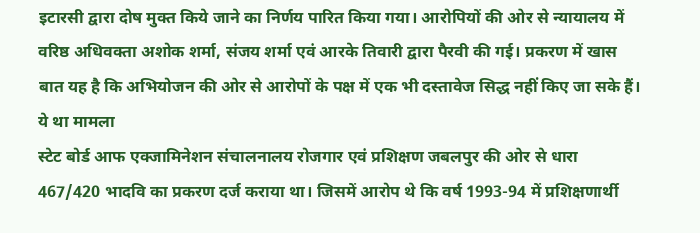इटारसी द्वारा दोष मुक्त किये जाने का निर्णय पारित किया गया। आरोपियों की ओर से न्यायालय में वरिष्ठ अधिवक्ता अशोक शर्मा, संजय शर्मा एवं आरके तिवारी द्वारा पैरवी की गई। प्रकरण में खास बात यह है कि अभियोजन की ओर से आरोपों के पक्ष में एक भी दस्तावेज सिद्ध नहीं किए जा सके हैं।
ये था मामला
स्टेट बोर्ड आफ एक्जामिनेशन संचालनालय रोजगार एवं प्रशिक्षण जबलपुर की ओर से धारा 467/420 भादवि का प्रकरण दर्ज कराया था। जिसमें आरोप थे कि वर्ष 1993-94 में प्रशिक्षणार्थी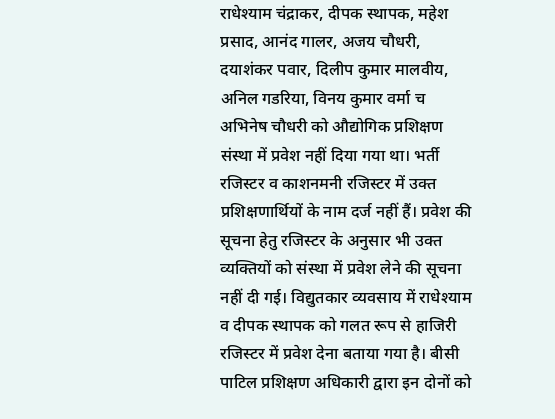राधेश्याम चंद्राकर, दीपक स्थापक, महेश प्रसाद, आनंद गालर, अजय चौधरी, दयाशंकर पवार, दिलीप कुमार मालवीय, अनिल गडरिया, विनय कुमार वर्मा च अभिनेष चौधरी को औद्योगिक प्रशिक्षण संस्था में प्रवेश नहीं दिया गया था। भर्ती रजिस्टर व काशनमनी रजिस्टर में उक्त प्रशिक्षणार्थियों के नाम दर्ज नहीं हैं। प्रवेश की सूचना हेतु रजिस्टर के अनुसार भी उक्त व्यक्तियों को संस्था में प्रवेश लेने की सूचना नहीं दी गई। विद्युतकार व्यवसाय में राधेश्याम व दीपक स्थापक को गलत रूप से हाजिरी रजिस्टर में प्रवेश देना बताया गया है। बीसी पाटिल प्रशिक्षण अधिकारी द्वारा इन दोनों को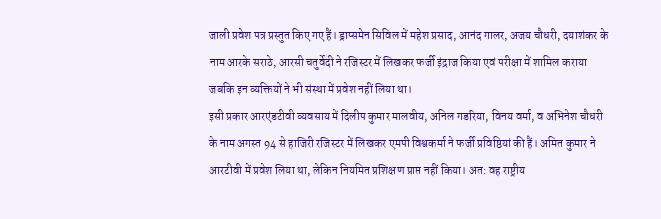जाली प्रवेश पत्र प्रस्तुत किए गए हैं। ड्राप्समेन सिविल में महेश प्रसाद, आनंद गालर, अजय चौधरी, दयाशंकर के नाम आरके सराठे, आरसी चतुर्वेदी ने रजिस्टर में लिखकर फर्जी इंद्राज किया एवं परीक्षा में शामिल कराया जबकि इन व्यक्तियों ने भी संस्था में प्रवेश नहीं लिया था।
इसी प्रकार आरएंडटीवी व्यवसाय में दिलीप कुमार मालवीय, अनिल गडरिया, विनय वर्मा, व अभिनेश चौधरी के नाम अगस्त 94 से हाजिरी रजिस्टर में लिखकर एमपी विश्वकर्मा ने फर्जी प्रविष्ठियां की हैं। अमित कुमार ने आरटीवी में प्रवेश लिया था, लेकिन नियमित प्रशिक्षण प्राप्त नहीं किया। अत: वह राष्ट्रीय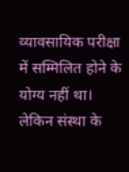व्यावसायिक परीक्षा में सम्मिलित होने के योग्य नहीं था। लेकिन संस्था के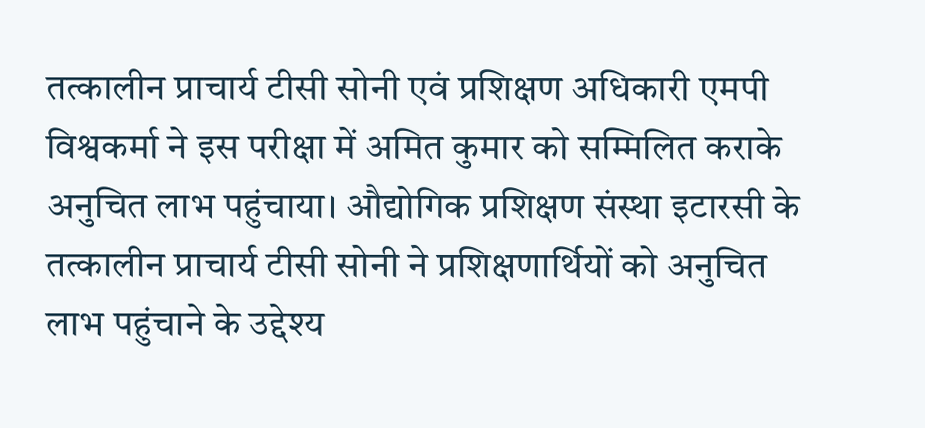तत्कालीन प्राचार्य टीसी सोनी एवं प्रशिक्षण अधिकारी एमपी विश्वकर्मा ने इस परीक्षा में अमित कुमार को सम्मिलित कराके अनुचित लाभ पहुंचाया। औद्योगिक प्रशिक्षण संस्था इटारसी के तत्कालीन प्राचार्य टीसी सोनी ने प्रशिक्षणार्थियों को अनुचित लाभ पहुंचाने के उद्देश्य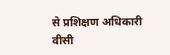से प्रशिक्षण अधिकारी वीसी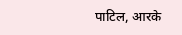पाटिल, आरके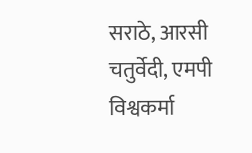सराठे, आरसी चतुर्वेदी, एमपी विश्वकर्मा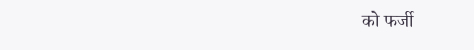को फर्जी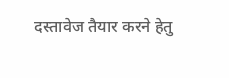दस्तावेज तैयार करने हेतु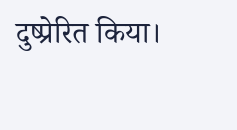दुष्प्रेरित किया।